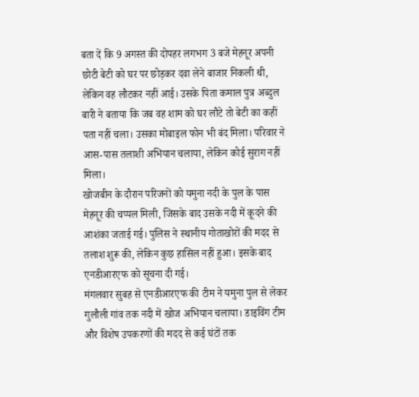बता दें कि 9 अगस्त की दोपहर लगभग 3 बजे मेहनूर अपनी छोटी बेटी को घर पर छोड़कर दवा लेने बाजार निकली थी, लेकिन वह लौटकर नहीं आई। उसके पिता कमाल पुत्र अब्दुल बारी ने बताया कि जब वह शाम को घर लौटे तो बेटी का कहीं पता नहीं चला। उसका मोबाइल फोन भी बंद मिला। परिवार ने आस-पास तलाशी अभियान चलाया, लेकिन कोई सुराग नहीं मिला।
खोजबीन के दौरान परिजनों को यमुना नदी के पुल के पास मेहनूर की चप्पल मिली, जिसके बाद उसके नदी में कूदने की आशंका जताई गई। पुलिस ने स्थानीय गोताखोरों की मदद से तलाश शुरू की, लेकिन कुछ हासिल नहीं हुआ। इसके बाद एनडीआरएफ को सूचना दी गई।
मंगलवार सुबह से एनडीआरएफ की टीम ने यमुना पुल से लेकर गुलौली गांव तक नदी में खोज अभियान चलाया। डाइविंग टीम और विशेष उपकरणों की मदद से कई घंटों तक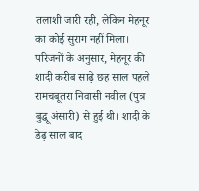तलाशी जारी रही, लेकिन मेहनूर का कोई सुराग नहीं मिला।
परिजनों के अनुसार, मेहनूर की शादी करीब साढ़े छह साल पहले रामचबूतरा निवासी नवील (पुत्र बुद्धू अंसारी) से हुई थी। शादी के डेढ़ साल बाद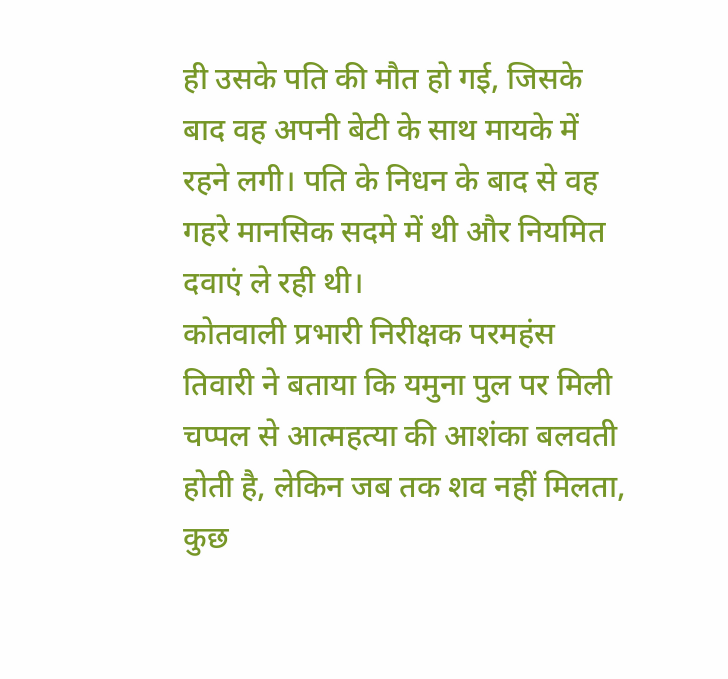ही उसके पति की मौत हो गई, जिसके बाद वह अपनी बेटी के साथ मायके में रहने लगी। पति के निधन के बाद से वह गहरे मानसिक सदमे में थी और नियमित दवाएं ले रही थी।
कोतवाली प्रभारी निरीक्षक परमहंस तिवारी ने बताया कि यमुना पुल पर मिली चप्पल से आत्महत्या की आशंका बलवती होती है, लेकिन जब तक शव नहीं मिलता, कुछ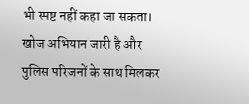भी स्पष्ट नहीं कहा जा सकता। खोज अभियान जारी है और पुलिस परिजनों के साथ मिलकर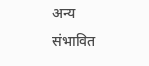अन्य संभावित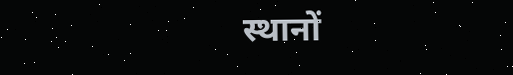स्थानों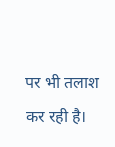पर भी तलाश कर रही है।